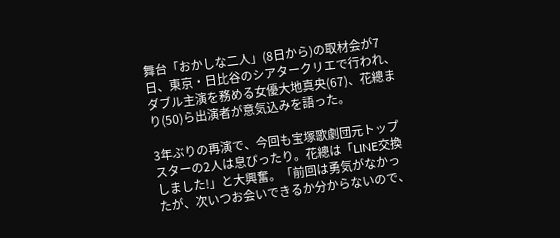舞台「おかしな二人」(8日から)の取材会が7日、東京・日比谷のシアタークリエで行われ、ダブル主演を務める女優大地真央(67)、花總まり(50)ら出演者が意気込みを語った。

3年ぶりの再演で、今回も宝塚歌劇団元トップスターの2人は息ぴったり。花總は「LINE交換しました!」と大興奮。「前回は勇気がなかったが、次いつお会いできるか分からないので、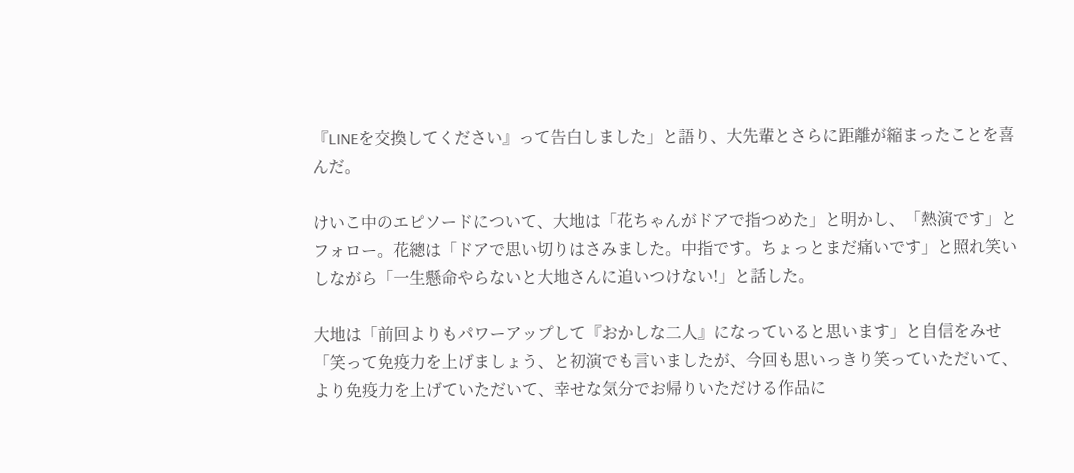『LINEを交換してください』って告白しました」と語り、大先輩とさらに距離が縮まったことを喜んだ。

けいこ中のエピソードについて、大地は「花ちゃんがドアで指つめた」と明かし、「熱演です」とフォロー。花總は「ドアで思い切りはさみました。中指です。ちょっとまだ痛いです」と照れ笑いしながら「一生懸命やらないと大地さんに追いつけない!」と話した。

大地は「前回よりもパワーアップして『おかしな二人』になっていると思います」と自信をみせ「笑って免疫力を上げましょう、と初演でも言いましたが、今回も思いっきり笑っていただいて、より免疫力を上げていただいて、幸せな気分でお帰りいただける作品に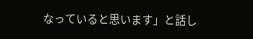なっていると思います」と話し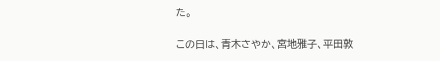た。

この日は、青木さやか、宮地雅子、平田敦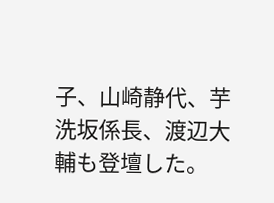子、山崎静代、芋洗坂係長、渡辺大輔も登壇した。